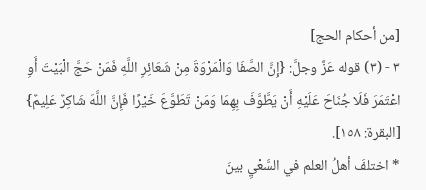[من أحكام الحج]
٣ - (٣) قوله عَزَّ وجلَّ: {إِنَّ الصَّفَا وَالْمَرْوَةَ مِنْ شَعَائِرِ اللَّهِ فَمَنْ حَجَّ الْبَيْتَ أَوِ اعْتَمَرَ فَلَا جُنَاحَ عَلَيْهِ أَنْ يَطَّوَّفَ بِهِمَا وَمَنْ تَطَوَّعَ خَيْرًا فَإِنَّ اللَّهَ شَاكِرٌ عَلِيمٌ} [البقرة: ١٥٨].
* اختلفَ أهلُ العلم في السَّعْيِ بينَ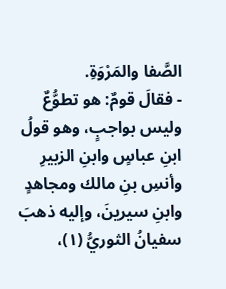الصَّفا والمَرْوَةِ.
- فقالَ قومٌ: هو تطوُّعٌ وليس بواجبٍ، وهو قولُ ابنِ عباسٍ وابنِ الزبيرِ وأنسِ بنِ مالك ومجاهدٍ وابنِ سيرينَ، وإليه ذهبَ سفيانُ الثوريُّ (١)،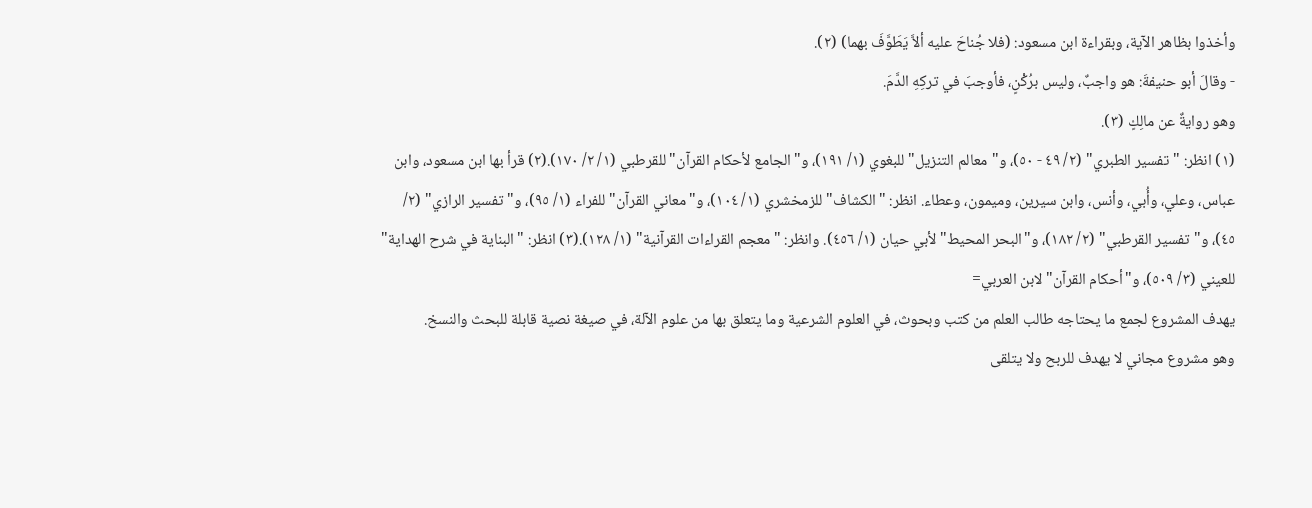وأخذوا بظاهر الآية، وبقراءة ابن مسعود: (فلا جُناحَ عليه ألاَّ يَطَوَّفَ بهما) (٢).
- وقالَ أبو حنيفةَ: هو واجبٌ، وليس برُكْنٍ، فأوجبَ في تركِهِ الدَّمَ.
وهو روايةٌ عن مالِكٍ (٣).
(١) انظر: "تفسير الطبري" (٢/ ٤٩ - ٥٠)، و"معالم التنزيل" للبغوي (١/ ١٩١)، و"الجامع لأحكام القرآن" للقرطبي (١/ ٢/ ١٧٠).(٢) قرأ بها ابن مسعود، وابن عباس، وعلي، وأُبي، وأنس، وابن سيرين، وميمون، وعطاء. انظر: "الكشاف" للزمخشري (١/ ١٠٤)، و"معاني القرآن" للفراء (١/ ٩٥)، و"تفسير الرازي" (٢/ ٤٥)، و"تفسير القرطبي" (٢/ ١٨٢)، و"البحر المحيط" لأبي حيان (١/ ٤٥٦). وانظر: "معجم القراءات القرآنية" (١/ ١٢٨).(٣) انظر: "البناية في شرح الهداية" للعيني (٣/ ٥٠٩)، و"أحكام القرآن" لابن العربي=
يهدف المشروع لجمع ما يحتاجه طالب العلم من كتب وبحوث، في العلوم الشرعية وما يتعلق بها من علوم الآلة، في صيغة نصية قابلة للبحث والنسخ.
وهو مشروع مجاني لا يهدف للربح ولا يتلقى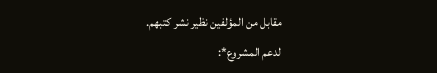مقابل من المؤلفين نظير نشر كتبهم.
لدعم المشروع*: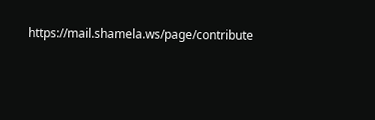https://mail.shamela.ws/page/contribute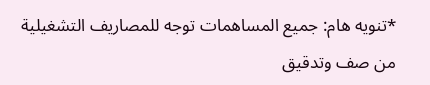*تنويه هام: جميع المساهمات توجه للمصاريف التشغيلية من صف وتدقيق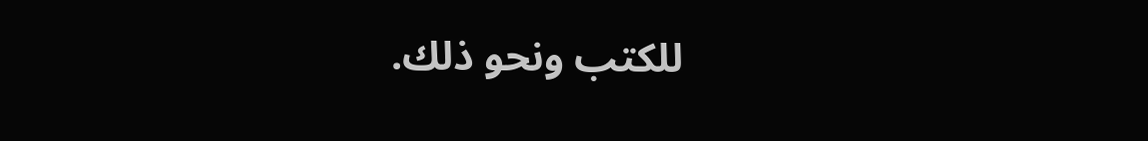للكتب ونحو ذلك.